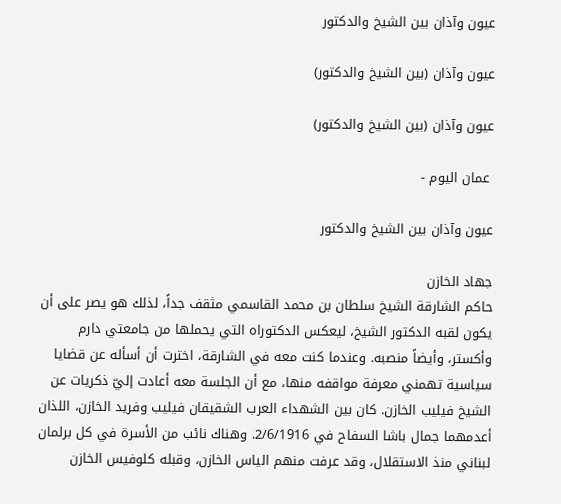عيون وآذان بين الشيخ والدكتور

عيون وآذان (بين الشيخ والدكتور)

عيون وآذان (بين الشيخ والدكتور)

 عمان اليوم -

عيون وآذان بين الشيخ والدكتور

جهاد الخازن
حاكم الشارقة الشيخ سلطان بن محمد القاسمي مثقف جداً، لذلك هو يصر على أن يكون لقبه الدكتور الشيخ، ليعكس الدكتوراه التي يحملها من جامعتي دارم وأكستر، وأيضاً منصبه. وعندما كنت معه في الشارقة، اخترت أن أسأله عن قضايا سياسية تهمني معرفة مواقفه منها، مع أن الجلسة معه أعادت إليّ ذكريات عن الشيخ فيليب الخازن. كان بين الشهداء العرب الشقيقان فيليب وفريد الخازن، اللذان أعدمهما جمال باشا السفاح في 2/6/1916. وهناك نائب من الأسرة في كل برلمان لبناني منذ الاستقلال، وقد عرفت منهم الياس الخازن، وقبله كلوفيس الخازن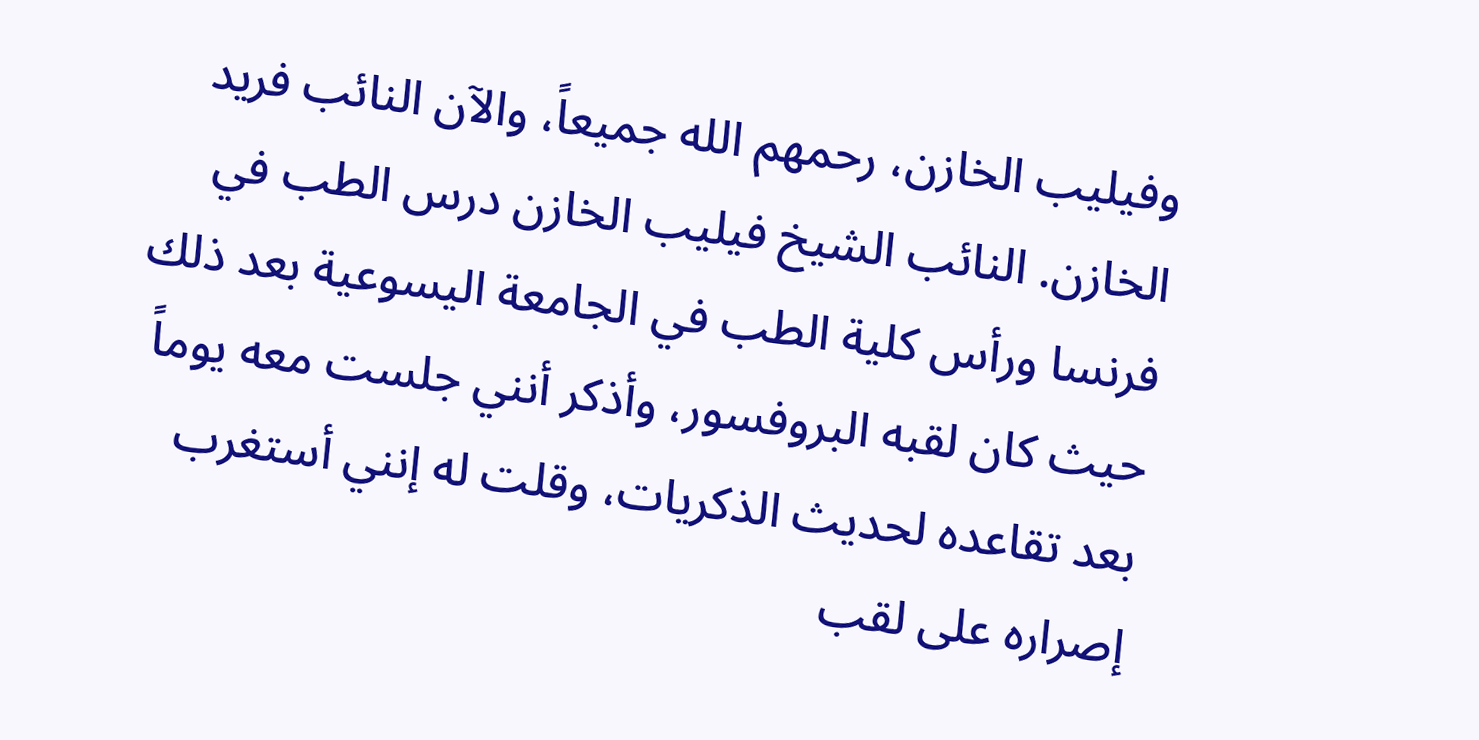وفيليب الخازن، رحمهم الله جميعاً، والآن النائب فريد الخازن. النائب الشيخ فيليب الخازن درس الطب في فرنسا ورأس كلية الطب في الجامعة اليسوعية بعد ذلك حيث كان لقبه البروفسور، وأذكر أنني جلست معه يوماً بعد تقاعده لحديث الذكريات، وقلت له إنني أستغرب إصراره على لقب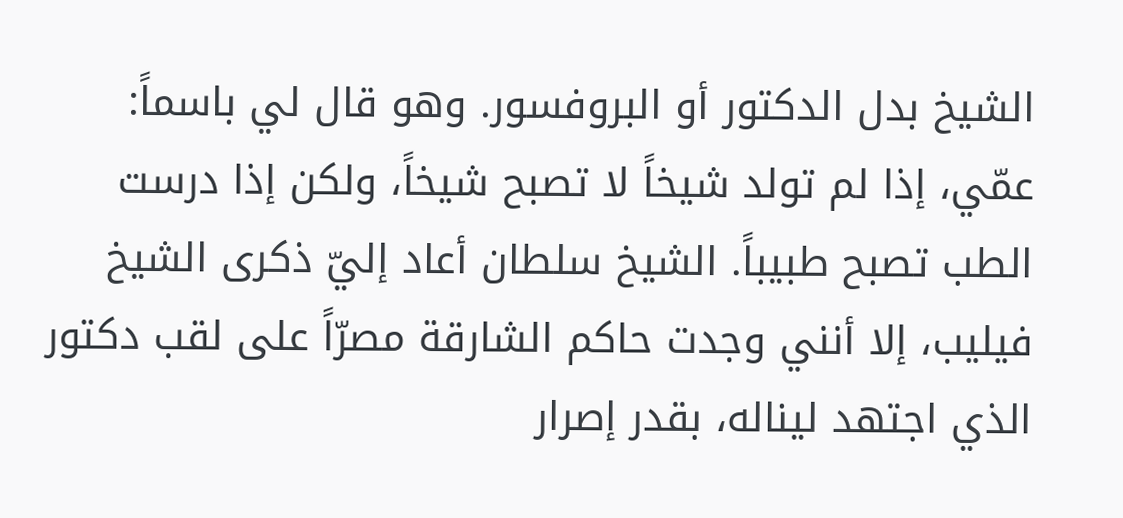الشيخ بدل الدكتور أو البروفسور. وهو قال لي باسماً: عمّي، إذا لم تولد شيخاً لا تصبح شيخاً، ولكن إذا درست الطب تصبح طبيباً. الشيخ سلطان أعاد إليّ ذكرى الشيخ فيليب، إلا أنني وجدت حاكم الشارقة مصرّاً على لقب دكتور الذي اجتهد ليناله، بقدر إصرار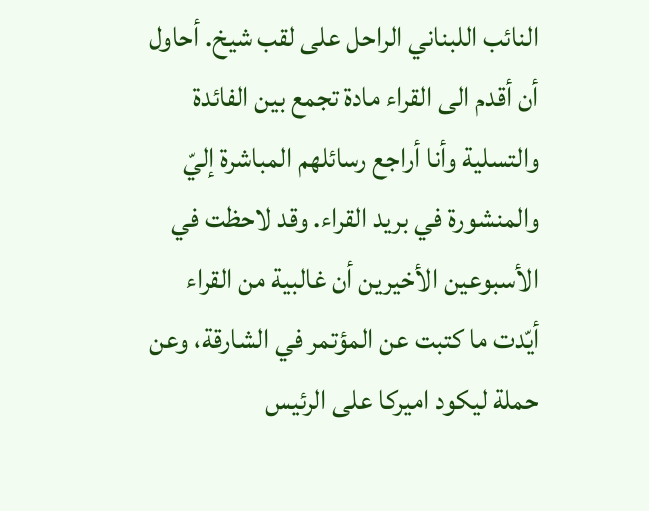النائب اللبناني الراحل على لقب شيخ. أحاول أن أقدم الى القراء مادة تجمع بين الفائدة والتسلية وأنا أراجع رسائلهم المباشرة إليّ والمنشورة في بريد القراء. وقد لاحظت في الأسبوعين الأخيرين أن غالبية من القراء أيّدت ما كتبت عن المؤتمر في الشارقة، وعن حملة ليكود اميركا على الرئيس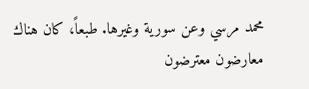محمد مرسي وعن سورية وغيرها. طبعاً، كان هناك معارضون معترضون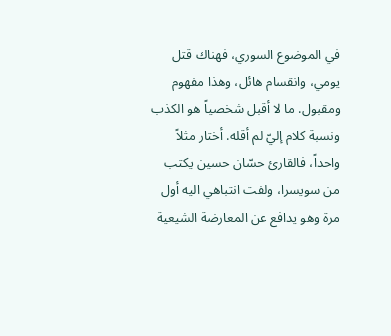في الموضوع السوري، فهناك قتل يومي، وانقسام هائل، وهذا مفهوم ومقبول. ما لا أقبل شخصياً هو الكذب ونسبة كلام إليّ لم أقله. أختار مثلاً واحداً، فالقارئ حسّان حسين يكتب من سويسرا، ولفت انتباهي اليه أول مرة وهو يدافع عن المعارضة الشيعية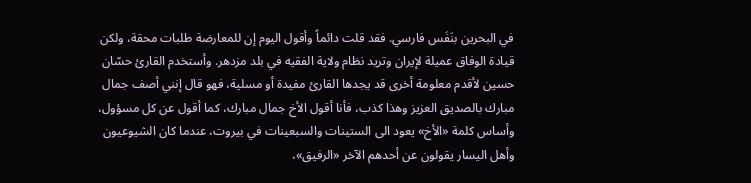في البحرين بنَفَس فارسي. فقد قلت دائماً وأقول اليوم إن للمعارضة طلبات محقة، ولكن قيادة الوفاق عميلة لإيران وتريد نظام ولاية الفقيه في بلد مزدهر. وأستخدم القارئ حسّان حسين لأقدم معلومة أخرى قد يجدها القارئ مفيدة أو مسلية، فهو قال إنني أصف جمال مبارك بالصديق العزيز وهذا كذب، فأنا أقول الأخ جمال مبارك، كما أقول عن كل مسؤول، وأساس كلمة «الأخ» يعود الى الستينات والسبعينات في بيروت، عندما كان الشيوعيون وأهل اليسار يقولون عن أحدهم الآخر «الرفيق»،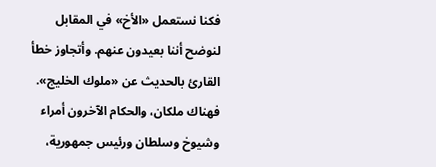فكنا نستعمل «الأخ» في المقابل لنوضح أننا بعيدون عنهم. وأتجاوز خطأ القارئ بالحديث عن «ملوك الخليج». فهناك ملكان، والحكام الآخرون أمراء وشيوخ وسلطان ورئيس جمهورية،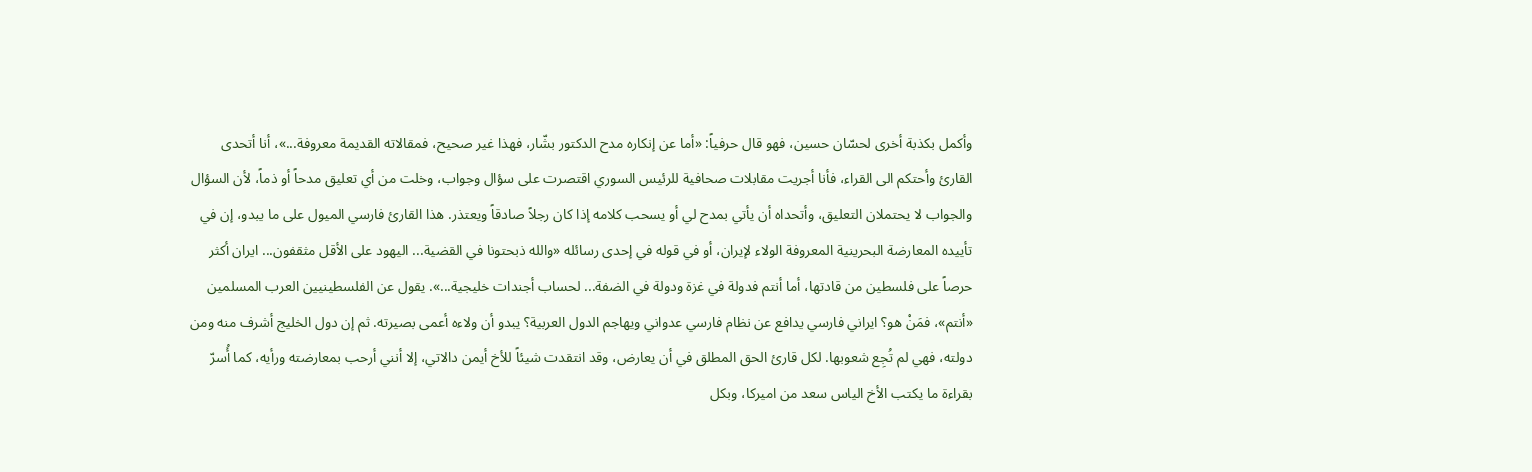وأكمل بكذبة أخرى لحسّان حسين، فهو قال حرفياً: «أما عن إنكاره مدح الدكتور بشّار، فهذا غير صحيح، فمقالاته القديمة معروفة...»، أنا أتحدى القارئ وأحتكم الى القراء، فأنا أجريت مقابلات صحافية للرئيس السوري اقتصرت على سؤال وجواب، وخلت من أي تعليق مدحاً أو ذماً، لأن السؤال والجواب لا يحتملان التعليق، وأتحداه أن يأتي بمدح لي أو يسحب كلامه إذا كان رجلاً صادقاً ويعتذر. هذا القارئ فارسي الميول على ما يبدو، إن في تأييده المعارضة البحرينية المعروفة الولاء لإيران، أو في قوله في إحدى رسائله «والله ذبحتونا في القضية... اليهود على الأقل مثقفون... ايران أكثر حرصاً على فلسطين من قادتها، أما أنتم فدولة في غزة ودولة في الضفة... لحساب أجندات خليجية...». يقول عن الفلسطينيين العرب المسلمين «أنتم»، فمَنْ هو؟ ايراني فارسي يدافع عن نظام فارسي عدواني ويهاجم الدول العربية؟ يبدو أن ولاءه أعمى بصيرته. ثم إن دول الخليج أشرف منه ومن دولته، فهي لم تُجِع شعوبها. لكل قارئ الحق المطلق في أن يعارض، وقد انتقدت شيئاً للأخ أيمن دالاتي، إلا أنني أرحب بمعارضته ورأيه، كما أُسرّ بقراءة ما يكتب الأخ الياس سعد من اميركا، وبكل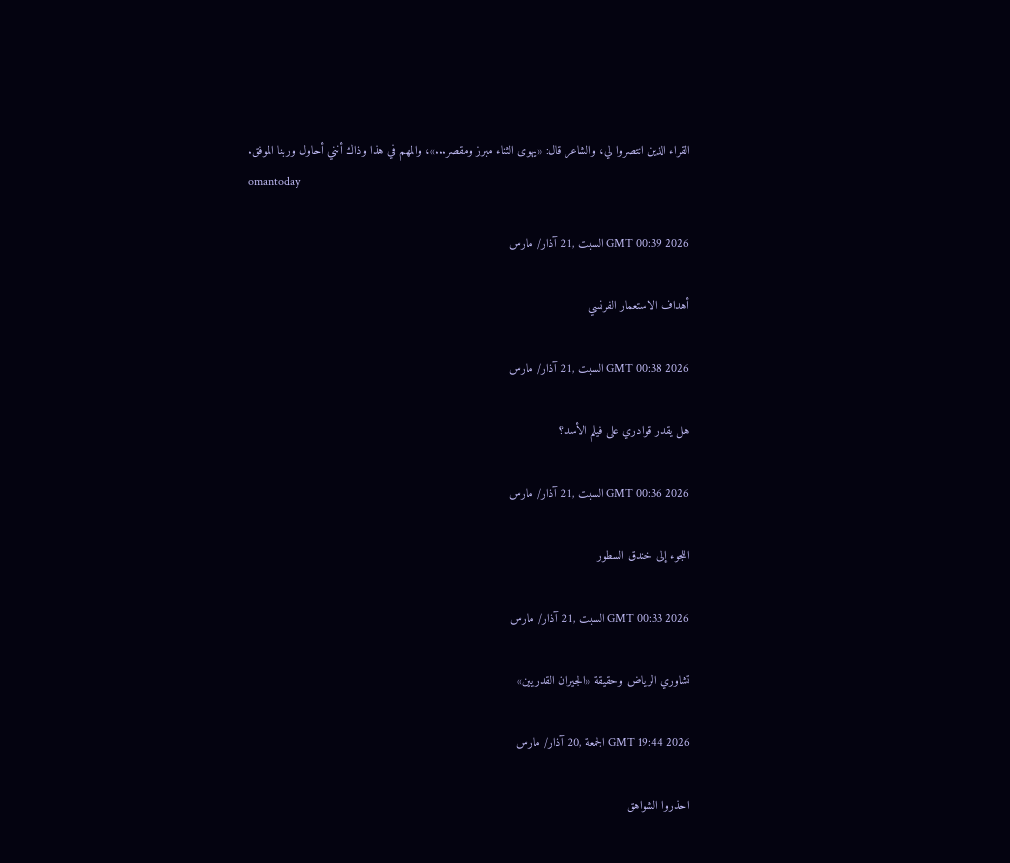القراء الذين انتصروا لي، والشاعر قال: «يهوى الثناء مبرز ومقصر...»، والمهم في هذا وذاك أنني أحاول وربنا الموفق.
omantoday

GMT 00:39 2026 السبت ,21 آذار/ مارس

أهداف الاستعمار الفرنسي

GMT 00:38 2026 السبت ,21 آذار/ مارس

هل يقدر قوادري على فيلم الأسد؟

GMT 00:36 2026 السبت ,21 آذار/ مارس

اللجوء إلى خندق السطور

GMT 00:33 2026 السبت ,21 آذار/ مارس

تشاوري الرياض وحقيقة «الجيران القدريين»

GMT 19:44 2026 الجمعة ,20 آذار/ مارس

احذروا الشواهق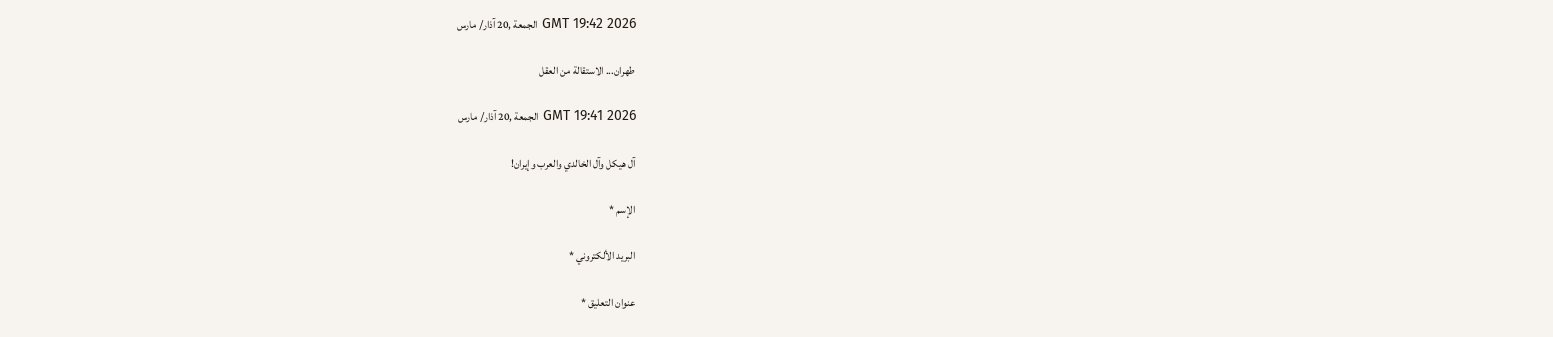GMT 19:42 2026 الجمعة ,20 آذار/ مارس

طهران... الاستقالة من العقل

GMT 19:41 2026 الجمعة ,20 آذار/ مارس

آل هيكل وآل الخالدي والعرب وإيران!

الإسم *

البريد الألكتروني *

عنوان التعليق *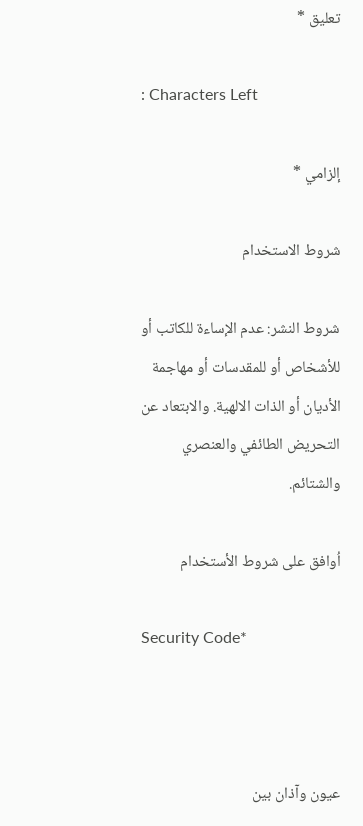تعليق *

: Characters Left

إلزامي *

شروط الاستخدام

شروط النشر: عدم الإساءة للكاتب أو للأشخاص أو للمقدسات أو مهاجمة الأديان أو الذات الالهية. والابتعاد عن التحريض الطائفي والعنصري والشتائم.

اُوافق على شروط الأستخدام

Security Code*



عيون وآذان بين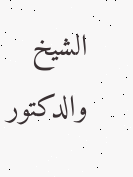الشيخ والدكتور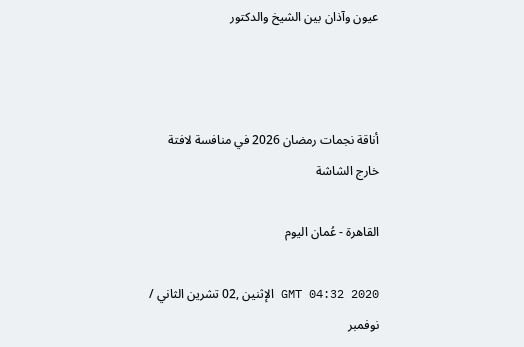عيون وآذان بين الشيخ والدكتور



أناقة نجمات رمضان 2026 في منافسة لافتة خارج الشاشة

القاهرة - عُمان اليوم

GMT 04:32 2020 الإثنين ,02 تشرين الثاني / نوفمبر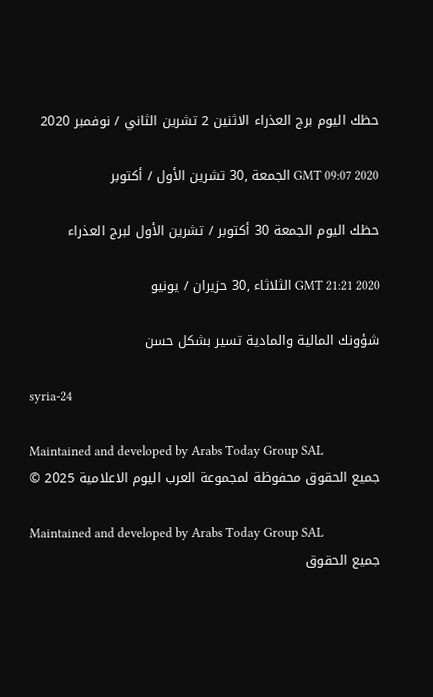حظك اليوم برج العذراء الاثنين 2 تشرين الثاني / نوفمبر 2020

GMT 09:07 2020 الجمعة ,30 تشرين الأول / أكتوبر

حظك اليوم الجمعة 30 أكتوبر / تشرين الأول لبرج العذراء

GMT 21:21 2020 الثلاثاء ,30 حزيران / يونيو

شؤونك المالية والمادية تسير بشكل حسن

syria-24

Maintained and developed by Arabs Today Group SAL
جميع الحقوق محفوظة لمجموعة العرب اليوم الاعلامية 2025 ©

Maintained and developed by Arabs Today Group SAL
جميع الحقوق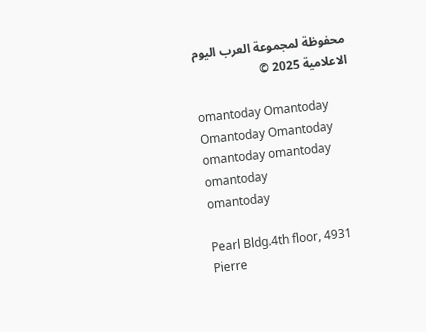محفوظة لمجموعة العرب اليوم الاعلامية 2025 ©

omantoday Omantoday Omantoday Omantoday
omantoday omantoday omantoday
omantoday

Pearl Bldg.4th floor, 4931 Pierre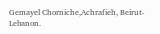Gemayel Chorniche,Achrafieh, Beirut- Lebanon.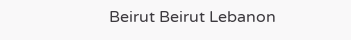Beirut Beirut Lebanon